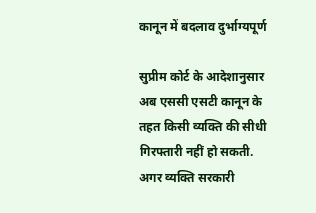कानून में बदलाव दुर्भाग्यपूर्ण

सुप्रीम कोर्ट के आदेशानुसार अब एससी एसटी कानून के तहत किसी व्यक्ति की सीधी गिरफ्तारी नहीं हो सकती. अगर व्यक्ति सरकारी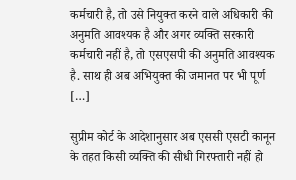कर्मचारी है, तो उसे नियुक्त करने वाले अधिकारी की अनुमति आवश्यक है और अगर व्यक्ति सरकारी कर्मचारी नहीं है, तो एसएसपी की अनुमति आवश्यक है. साथ ही अब अभियुक्त की जमानत पर भी पूर्ण […]

सुप्रीम कोर्ट के आदेशानुसार अब एससी एसटी कानून के तहत किसी व्यक्ति की सीधी गिरफ्तारी नहीं हो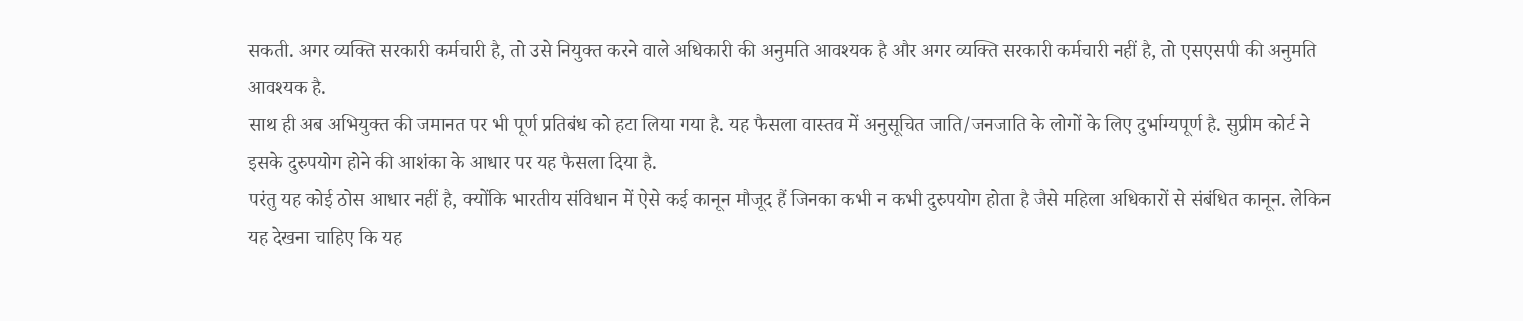सकती. अगर व्यक्ति सरकारी कर्मचारी है, तो उसे नियुक्त करने वाले अधिकारी की अनुमति आवश्यक है और अगर व्यक्ति सरकारी कर्मचारी नहीं है, तो एसएसपी की अनुमति आवश्यक है.
साथ ही अब अभियुक्त की जमानत पर भी पूर्ण प्रतिबंध को हटा लिया गया है. यह फैसला वास्तव में अनुसूचित जाति/जनजाति के लोगों के लिए दुर्भाग्यपूर्ण है. सुप्रीम कोर्ट ने इसके दुरुपयोग होने की आशंका के आधार पर यह फैसला दिया है.
परंतु यह कोई ठोस आधार नहीं है, क्योंकि भारतीय संविधान में ऐसे कई कानून मौजूद हैं जिनका कभी न कभी दुरुपयोग होता है जैसे महिला अधिकारों से संबंधित कानून. लेकिन यह देखना चाहिए कि यह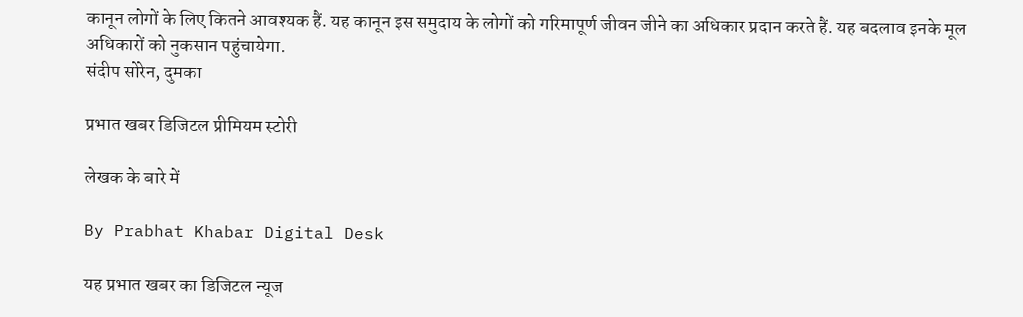कानून लोगों के लिए कितने आवश्यक हैं. यह कानून इस समुदाय के लोगों को गरिमापूर्ण जीवन जीने का अधिकार प्रदान करते हैं. यह बदलाव इनके मूल अधिकारों को नुकसान पहुंचायेगा.
संदीप सोरेन, दुमका

प्रभात खबर डिजिटल प्रीमियम स्टोरी

लेखक के बारे में

By Prabhat Khabar Digital Desk

यह प्रभात खबर का डिजिटल न्यूज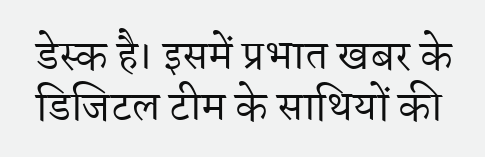डेस्क है। इसमें प्रभात खबर के डिजिटल टीम के साथियों की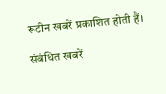रूटीन खबरें प्रकाशित होती हैं।

संबंधित खबरें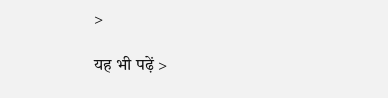>

यह भी पढ़ें >